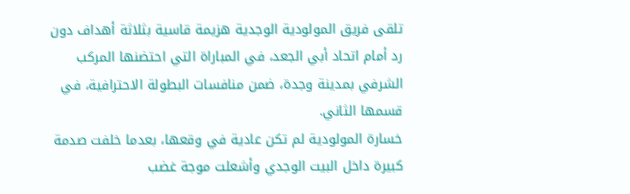تلقى فريق المولودية الوجدية هزيمة قاسية بثلاثة أهداف دون رد أمام اتحاد أبي الجعد، في المباراة التي احتضنها المركب الشرفي بمدينة وجدة، ضمن منافسات البطولة الاحترافية، في قسمها الثاني.
خسارة المولودية لم تكن عادية في وقعها، بعدما خلفت صدمة كبيرة داخل البيت الوجدي وأشعلت موجة غضب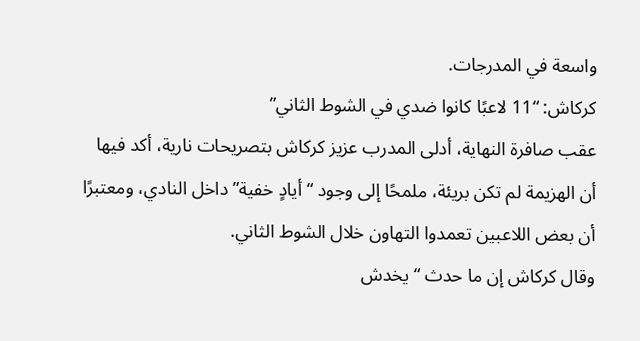واسعة في المدرجات.
كركاش: “11 لاعبًا كانوا ضدي في الشوط الثاني”
عقب صافرة النهاية، أدلى المدرب عزيز كركاش بتصريحات نارية، أكد فيها أن الهزيمة لم تكن بريئة، ملمحًا إلى وجود “أيادٍ خفية” داخل النادي، ومعتبرًا أن بعض اللاعبين تعمدوا التهاون خلال الشوط الثاني.
وقال كركاش إن ما حدث “يخدش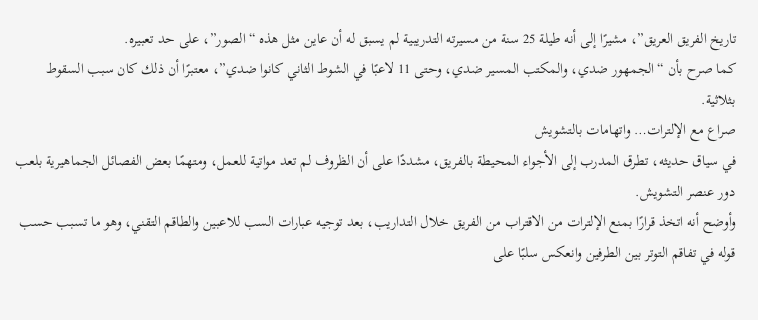تاريخ الفريق العريق”، مشيرًا إلى أنه طيلة 25 سنة من مسيرته التدريبية لم يسبق له أن عاين مثل هذه “الصور”، على حد تعبيره.
كما صرح بأن “الجمهور ضدي، والمكتب المسير ضدي، وحتى 11 لاعبًا في الشوط الثاني كانوا ضدي”، معتبرًا أن ذلك كان سبب السقوط بثلاثية.
صراع مع الإلترات… واتهامات بالتشويش
في سياق حديثه، تطرق المدرب إلى الأجواء المحيطة بالفريق، مشددًا على أن الظروف لم تعد مواتية للعمل، ومتهمًا بعض الفصائل الجماهيرية بلعب دور عنصر التشويش.
وأوضح أنه اتخذ قرارًا بمنع الإلترات من الاقتراب من الفريق خلال التداريب، بعد توجيه عبارات السب للاعبين والطاقم التقني، وهو ما تسبب حسب قوله في تفاقم التوتر بين الطرفين وانعكس سلبًا على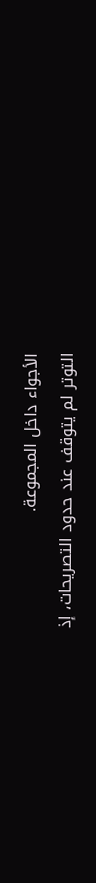الأجواء داخل المجموعة.
التوتر لم يتوقف عند حدود التصريحات، إذ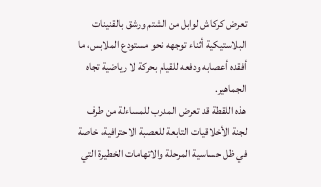تعرض كركاش لوابل من الشتم ورشق بالقنينات البلاستيكية أثناء توجهه نحو مستودع الملابس، ما أفقده أعصابه ودفعه للقيام بحركة لا رياضية تجاه الجماهير.
هذه اللقطة قد تعرض المدرب للمساءلة من طرف لجنة الأخلاقيات التابعة للعصبة الاحترافية، خاصة في ظل حساسية المرحلة والاتهامات الخطيرة التي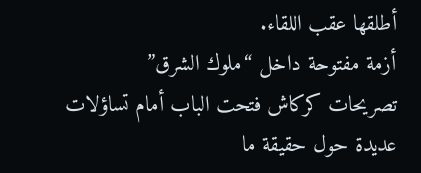أطلقها عقب اللقاء.
أزمة مفتوحة داخل “ملوك الشرق”
تصريحات كركاش فتحت الباب أمام تساؤلات عديدة حول حقيقة ما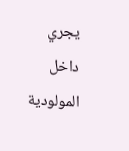يجري داخل المولودية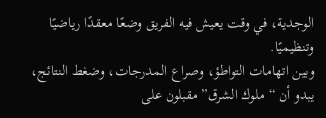الوجدية، في وقت يعيش فيه الفريق وضعًا معقدًا رياضيًا وتنظيميًا.
وبين اتهامات التواطؤ، وصراع المدرجات، وضغط النتائج، يبدو أن “ملوك الشرق” مقبلون على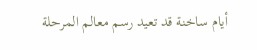أيام ساخنة قد تعيد رسم معالم المرحلة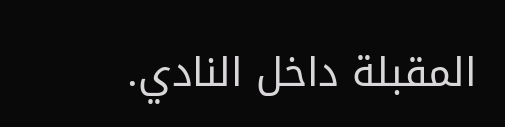المقبلة داخل النادي.